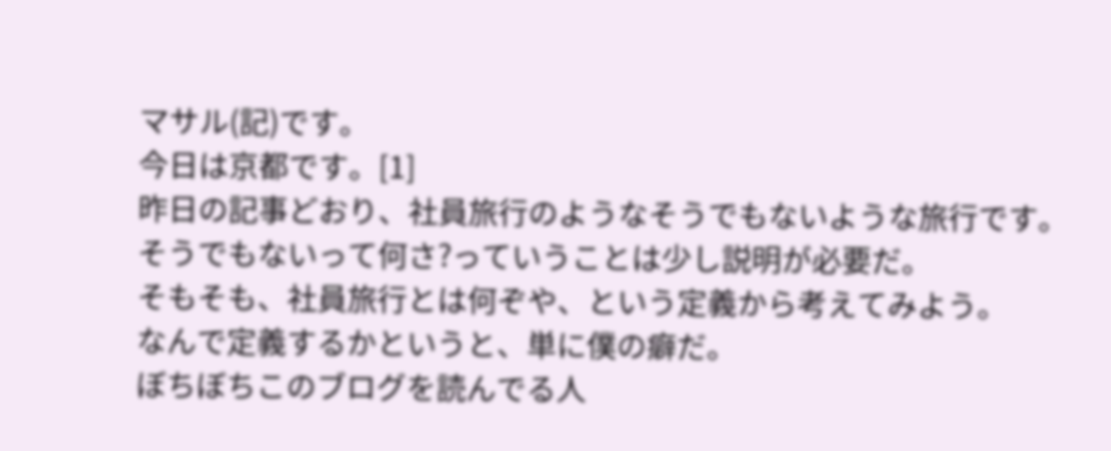マサル(記)です。
今日は京都です。[1]
昨日の記事どおり、社員旅行のようなそうでもないような旅行です。
そうでもないって何さ?っていうことは少し説明が必要だ。
そもそも、社員旅行とは何ぞや、という定義から考えてみよう。
なんで定義するかというと、単に僕の癖だ。
ぼちぼちこのブログを読んでる人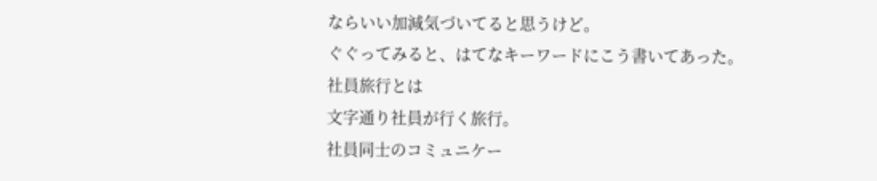ならいい加減気づいてると思うけど。
ぐぐってみると、はてなキーワードにこう書いてあった。
社員旅行とは
文字通り社員が行く旅行。
社員同士のコミュニケー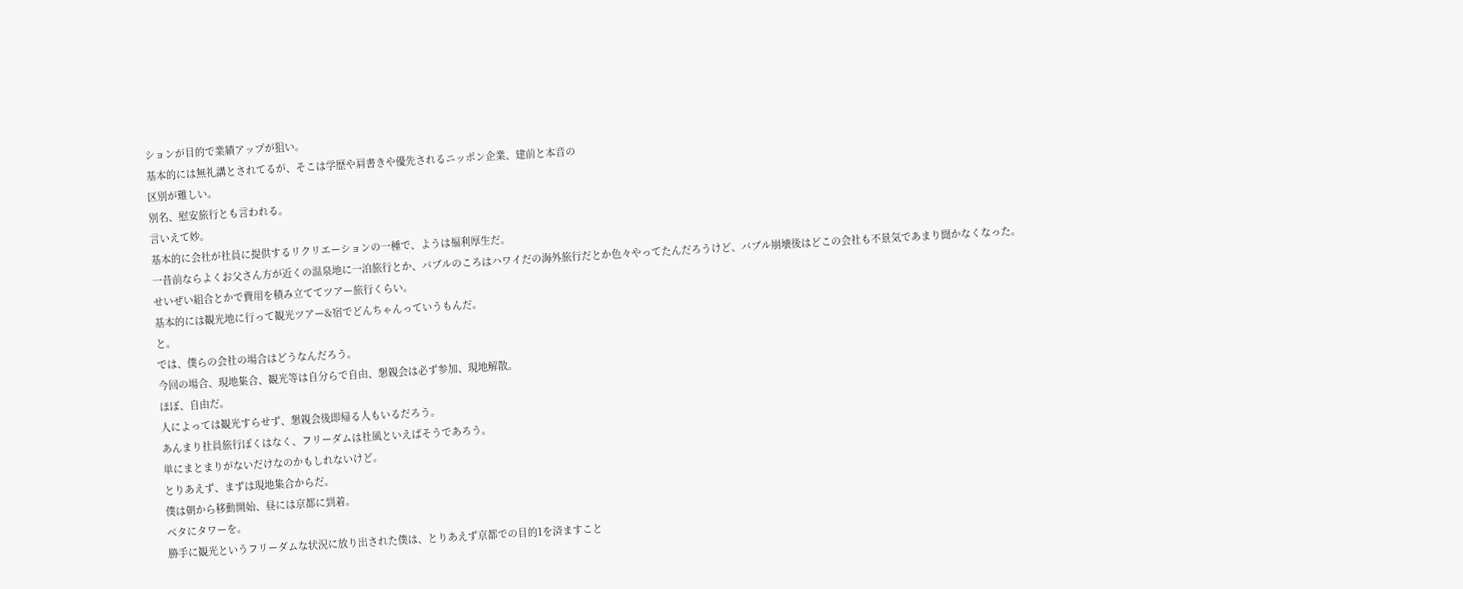ションが目的で業績アップが狙い。
基本的には無礼講とされてるが、そこは学歴や肩書きや優先されるニッポン企業、建前と本音の
区別が難しい。
別名、慰安旅行とも言われる。
言いえて妙。
基本的に会社が社員に提供するリクリエーションの一種で、ようは福利厚生だ。
一昔前ならよくお父さん方が近くの温泉地に一泊旅行とか、バブルのころはハワイだの海外旅行だとか色々やってたんだろうけど、バブル崩壊後はどこの会社も不景気であまり聞かなくなった。
せいぜい組合とかで費用を積み立ててツアー旅行くらい。
基本的には観光地に行って観光ツアー&宿でどんちゃんっていうもんだ。
と。
では、僕らの会社の場合はどうなんだろう。
今回の場合、現地集合、観光等は自分らで自由、懇親会は必ず参加、現地解散。
ほぼ、自由だ。
人によっては観光すらせず、懇親会後即帰る人もいるだろう。
あんまり社員旅行ぽくはなく、フリーダムは社風といえばそうであろう。
単にまとまりがないだけなのかもしれないけど。
とりあえず、まずは現地集合からだ。
僕は朝から移動開始、昼には京都に到着。
ベタにタワーを。
勝手に観光というフリーダムな状況に放り出された僕は、とりあえず京都での目的1を済ますこと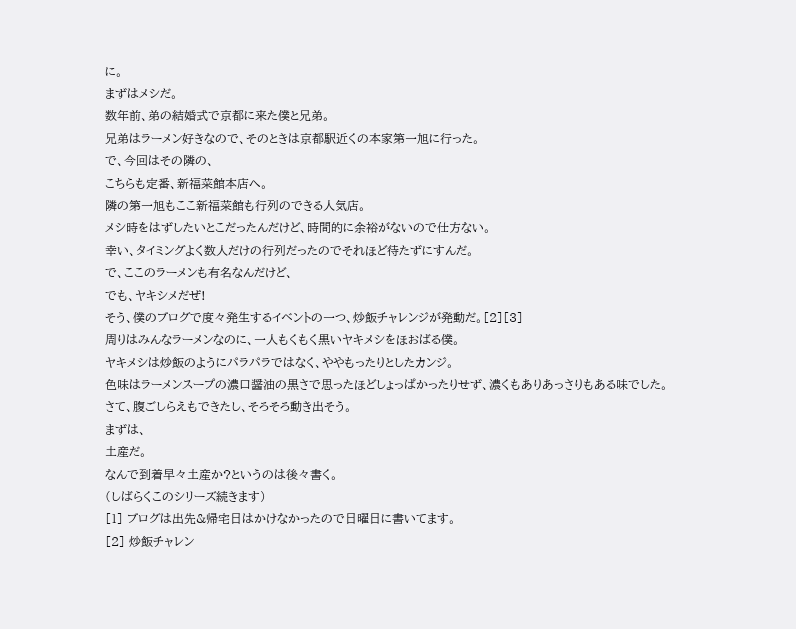に。
まずはメシだ。
数年前、弟の結婚式で京都に来た僕と兄弟。
兄弟はラーメン好きなので、そのときは京都駅近くの本家第一旭に行った。
で、今回はその隣の、
こちらも定番、新福菜館本店へ。
隣の第一旭もここ新福菜館も行列のできる人気店。
メシ時をはずしたいとこだったんだけど、時間的に余裕がないので仕方ない。
幸い、タイミングよく数人だけの行列だったのでそれほど待たずにすんだ。
で、ここのラーメンも有名なんだけど、
でも、ヤキシメだぜ!
そう、僕のブログで度々発生するイベントの一つ、炒飯チャレンジが発動だ。[2][3]
周りはみんなラーメンなのに、一人もくもく黒いヤキメシをほおばる僕。
ヤキメシは炒飯のようにパラパラではなく、ややもったりとしたカンジ。
色味はラーメンスープの濃口醤油の黒さで思ったほどしょっぱかったりせず、濃くもありあっさりもある味でした。
さて、腹ごしらえもできたし、そろそろ動き出そう。
まずは、
土産だ。
なんで到着早々土産か?というのは後々書く。
(しばらくこのシリーズ続きます)
[1] ブログは出先&帰宅日はかけなかったので日曜日に書いてます。
[2] 炒飯チャレン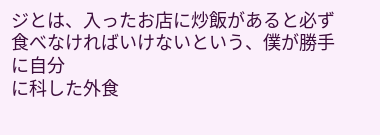ジとは、入ったお店に炒飯があると必ず食べなければいけないという、僕が勝手に自分
に科した外食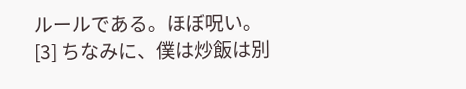ルールである。ほぼ呪い。
[3] ちなみに、僕は炒飯は別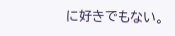に好きでもない。